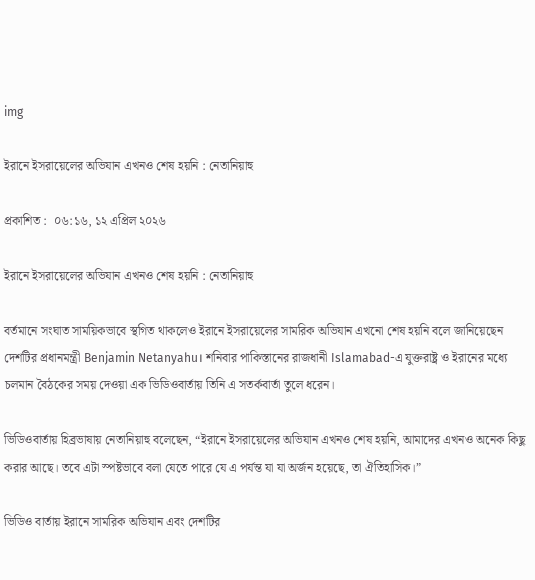img

ইরানে ইসরায়েলের অভিযান এখনও শেষ হয়নি : নেতানিয়াহু

প্রকাশিত :  ০৬:১৬, ১২ এপ্রিল ২০২৬

ইরানে ইসরায়েলের অভিযান এখনও শেষ হয়নি : নেতানিয়াহু

বর্তমানে সংঘাত সাময়িকভাবে স্থগিত থাকলেও ইরানে ইসরায়েলের সামরিক অভিযান এখনো শেষ হয়নি বলে জানিয়েছেন দেশটির প্রধানমন্ত্রী Benjamin Netanyahu। শনিবার পাকিস্তানের রাজধানী Islamabad-এ যুক্তরাষ্ট্র ও ইরানের মধ্যে চলমান বৈঠকের সময় দেওয়া এক ভিডিওবার্তায় তিনি এ সতর্কবার্তা তুলে ধরেন।

ভিডিওবার্তায় হিব্রভাষায় নেতানিয়াহু বলেছেন, “ইরানে ইসরায়েলের অভিযান এখনও শেষ হয়নি, আমাদের এখনও অনেক কিছু করার আছে। তবে এটা স্পষ্টভাবে বলা যেতে পারে যে এ পর্যন্ত যা যা অর্জন হয়েছে, তা ঐতিহাসিক।”

ভিডিও বার্তায় ইরানে সামরিক অভিযান এবং দেশটির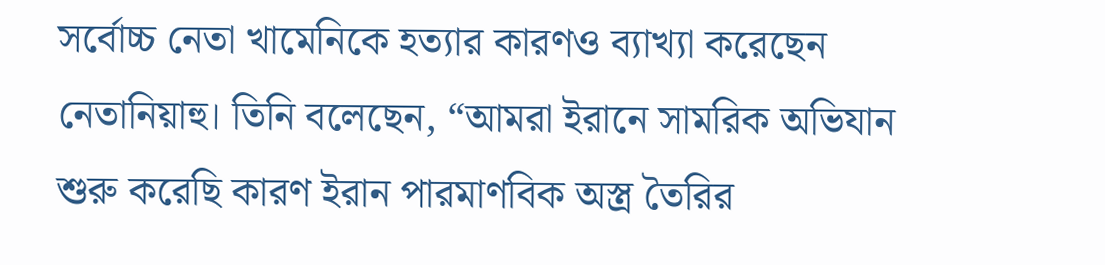সর্বোচ্চ নেতা খামেনিকে হত্যার কারণও ব্যাখ্যা করেছেন নেতানিয়াহু। তিনি বলেছেন, “আমরা ইরানে সামরিক অভিযান শুরু করেছি কারণ ইরান পারমাণবিক অস্ত্র তৈরির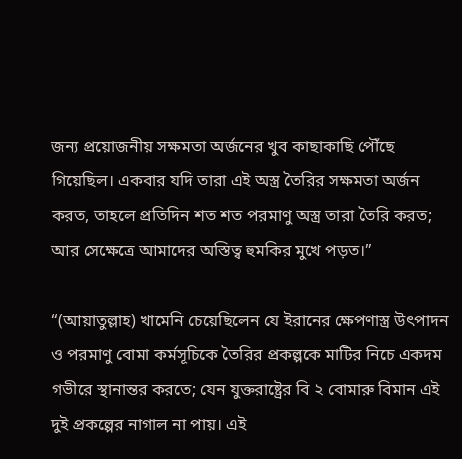জন্য প্রয়োজনীয় সক্ষমতা অর্জনের খুব কাছাকাছি পৌঁছে গিয়েছিল। একবার যদি তারা এই অস্ত্র তৈরির সক্ষমতা অর্জন করত, তাহলে প্রতিদিন শত শত পরমাণু অস্ত্র তারা তৈরি করত; আর সেক্ষেত্রে আমাদের অস্তিত্ব হুমকির মুখে পড়ত।”

“(আয়াতুল্লাহ) খামেনি চেয়েছিলেন যে ইরানের ক্ষেপণাস্ত্র উৎপাদন ও পরমাণু বোমা কর্মসূচিকে তৈরির প্রকল্পকে মাটির নিচে একদম গভীরে স্থানান্তর করতে; যেন যুক্তরাষ্ট্রের বি ২ বোমারু বিমান এই দুই প্রকল্পের নাগাল না পায়। এই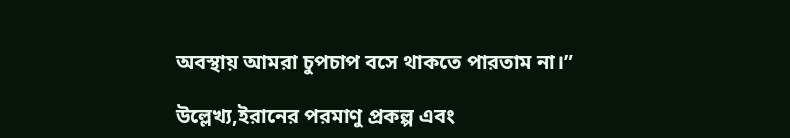অবস্থায় আমরা চুপচাপ বসে থাকতে পারতাম না।”

উল্লেখ্য,ইরানের পরমাণু প্রকল্প এবং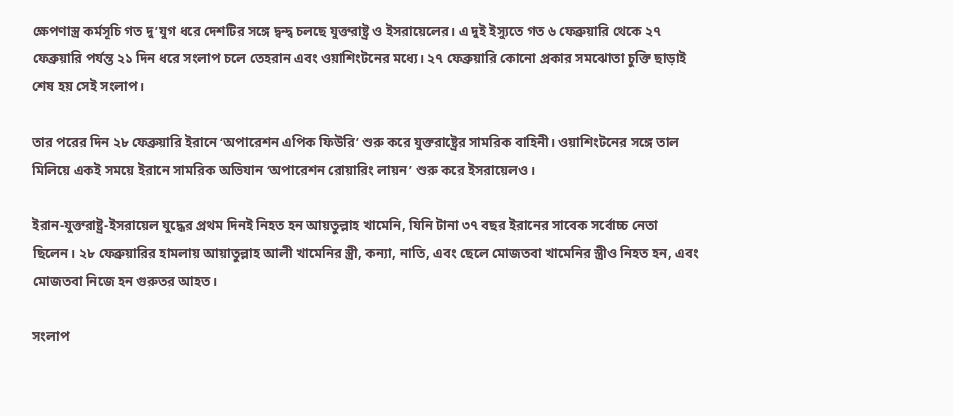ক্ষেপণাস্ত্র কর্মসূচি গত দু’যুগ ধরে দেশটির সঙ্গে দ্বন্দ্ব চলছে যুক্তরাষ্ট্র ও ইসরায়েলের। এ দুই ইস্যুতে গত ৬ ফেব্রুয়ারি থেকে ২৭ ফেব্রুয়ারি পর্যন্ত ২১ দিন ধরে সংলাপ চলে তেহরান এবং ওয়াশিংটনের মধ্যে। ২৭ ফেব্রুয়ারি কোনো প্রকার সমঝোতা চুক্তি ছাড়াই শেষ হয় সেই সংলাপ।

তার পরের দিন ২৮ ফেব্রুয়ারি ইরানে ‘অপারেশন এপিক ফিউরি’ শুরু করে যুক্তরাষ্ট্রের সামরিক বাহিনী। ওয়াশিংটনের সঙ্গে তাল মিলিয়ে একই সময়ে ইরানে সামরিক অভিযান ‘অপারেশন রোয়ারিং লায়ন’ শুরু করে ইসরায়েলও।

ইরান-যুক্তরাষ্ট্র-ইসরায়েল যুদ্ধের প্রথম দিনই নিহত হন আয়তুল্লাহ খামেনি, যিনি টানা ৩৭ বছর ইরানের সাবেক সর্বোচ্চ নেতা ছিলেন। ২৮ ফেব্রুয়ারির হামলায় আয়াতুল্লাহ আলী খামেনির স্ত্রী, কন্যা, নাতি, এবং ছেলে মোজতবা খামেনির স্ত্রীও নিহত হন, এবং মোজতবা নিজে হন গুরুতর আহত।

সংলাপ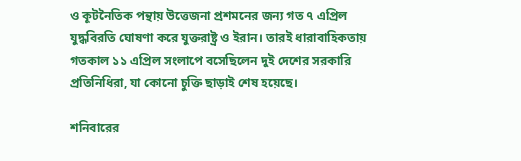ও কূটনৈতিক পন্থায় উত্তেজনা প্রশমনের জন্য গত ৭ এপ্রিল যুদ্ধবিরতি ঘোষণা করে যুক্তরাষ্ট্র ও ইরান। তারই ধারাবাহিকতায় গতকাল ১১ এপ্রিল সংলাপে বসেছিলেন দুই দেশের সরকারি প্রতিনিধিরা, যা কোনো চুক্তি ছাড়াই শেষ হয়েছে।

শনিবারের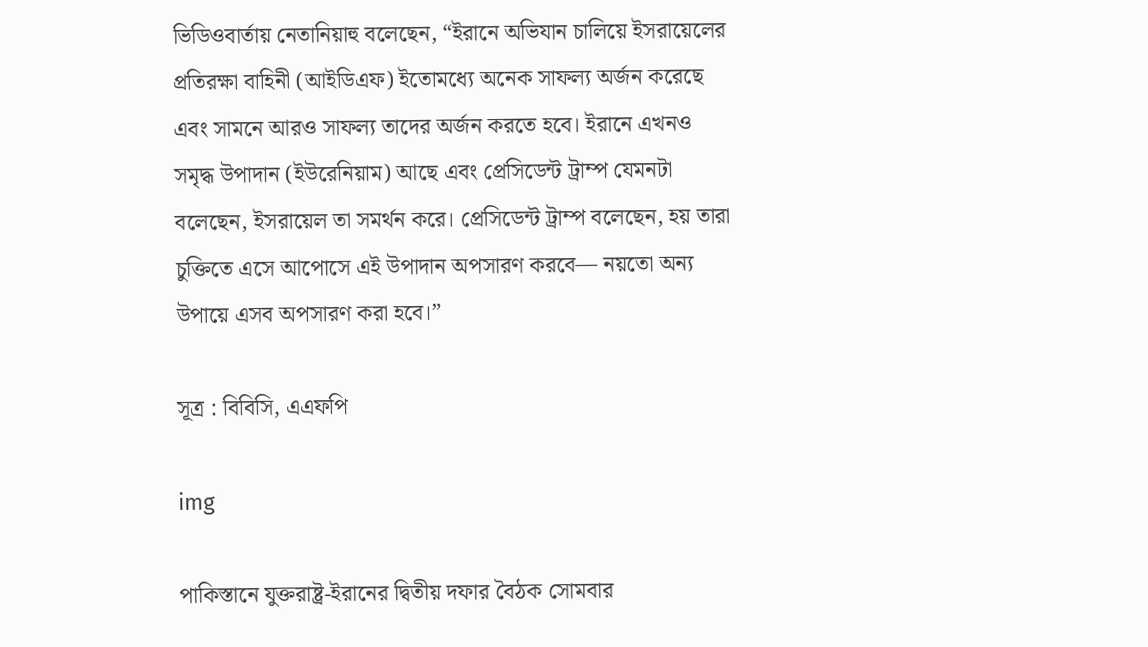ভিডিওবার্তায় নেতানিয়াহু বলেছেন, “ইরানে অভিযান চালিয়ে ইসরায়েলের প্রতিরক্ষা বাহিনী (আইডিএফ) ইতোমধ্যে অনেক সাফল্য অর্জন করেছে এবং সামনে আরও সাফল্য তাদের অর্জন করতে হবে। ইরানে এখনও সমৃদ্ধ উপাদান (ইউরেনিয়াম) আছে এবং প্রেসিডেন্ট ট্রাম্প যেমনটা বলেছেন, ইসরায়েল তা সমর্থন করে। প্রেসিডেন্ট ট্রাম্প বলেছেন, হয় তারা চুক্তিতে এসে আপোসে এই উপাদান অপসারণ করবে— নয়তো অন্য উপায়ে এসব অপসারণ করা হবে।”

সূত্র : বিবিসি, এএফপি

img

পাকিস্তানে যুক্তরাষ্ট্র-ইরানের দ্বিতীয় দফার বৈঠক সোমবার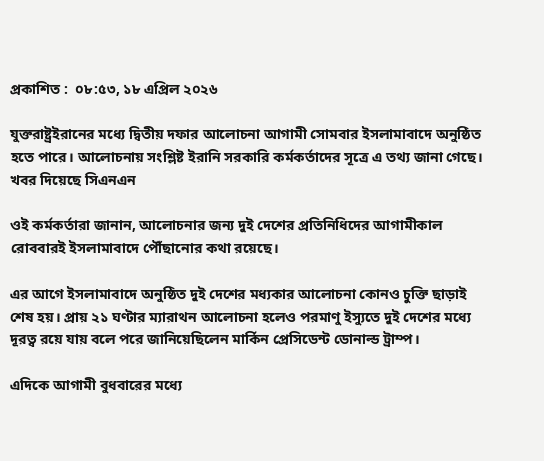প্রকাশিত :  ০৮:৫৩, ১৮ এপ্রিল ২০২৬

যুক্তরাষ্ট্রইরানের মধ্যে দ্বিতীয় দফার আলোচনা আগামী সোমবার ইসলামাবাদে অনুষ্ঠিত হতে পারে। আলোচনায় সংশ্লিষ্ট ইরানি সরকারি কর্মকর্তাদের সূত্রে এ তথ্য জানা গেছে। খবর দিয়েছে সিএনএন

ওই কর্মকর্তারা জানান, আলোচনার জন্য দুই দেশের প্রতিনিধিদের আগামীকাল রোববারই ইসলামাবাদে পৌঁছানোর কথা রয়েছে।

এর আগে ইসলামাবাদে অনুষ্ঠিত দুই দেশের মধ্যকার আলোচনা কোনও চুক্তি ছাড়াই শেষ হয়। প্রায় ২১ ঘণ্টার ম্যারাথন আলোচনা হলেও পরমাণু ইস্যুতে দুই দেশের মধ্যে দূরত্ব রয়ে যায় বলে পরে জানিয়েছিলেন মার্কিন প্রেসিডেন্ট ডোনাল্ড ট্রাম্প।

এদিকে আগামী বুধবারের মধ্যে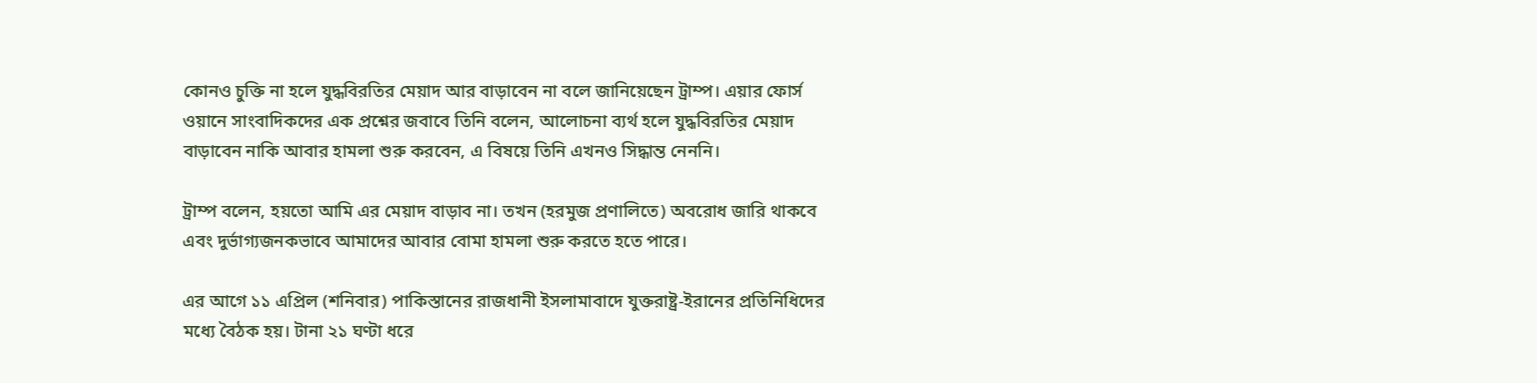কোনও চুক্তি না হলে যুদ্ধবিরতির মেয়াদ আর বাড়াবেন না বলে জানিয়েছেন ট্রাম্প। এয়ার ফোর্স ওয়ানে সাংবাদিকদের এক প্রশ্নের জবাবে তিনি বলেন, আলোচনা ব্যর্থ হলে যুদ্ধবিরতির মেয়াদ বাড়াবেন নাকি আবার হামলা শুরু করবেন, এ বিষয়ে তিনি এখনও সিদ্ধান্ত নেননি।

ট্রাম্প বলেন, হয়তো আমি এর মেয়াদ বাড়াব না। তখন (হরমুজ প্রণালিতে) অবরোধ জারি থাকবে এবং দুর্ভাগ্যজনকভাবে আমাদের আবার বোমা হামলা শুরু করতে হতে পারে।

এর আগে ১১ এপ্রিল (শনিবার) পাকিস্তানের রাজধানী ইসলামাবাদে যুক্তরাষ্ট্র-ইরানের প্রতিনিধিদের মধ্যে বৈঠক হয়। টানা ২১ ঘণ্টা ধরে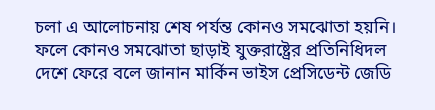চলা এ আলোচনায় শেষ পর্যন্ত কোনও সমঝোতা হয়নি। ফলে কোনও সমঝোতা ছাড়াই যুক্তরাষ্ট্রের প্রতিনিধিদল দেশে ফেরে বলে জানান মার্কিন ভাইস প্রেসিডেন্ট জেডি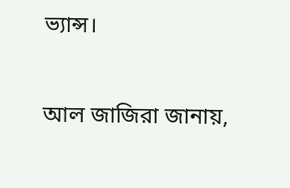ভ্যান্স।

আল জাজিরা জানায়,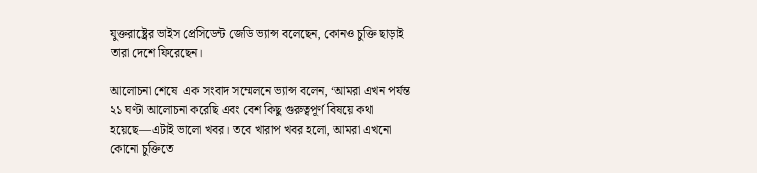যুক্তরাষ্ট্রের ভাইস প্রেসিডেন্ট জেডি ভ্যান্স বলেছেন, কোনও চুক্তি ছাড়াই তারা দেশে ফিরেছেন।

আলোচনা শেষে  এক সংবাদ সম্মেলনে ভ্যান্স বলেন, ‘আমরা এখন পর্যন্ত ২১ ঘণ্টা আলোচনা করেছি এবং বেশ কিছু গুরুত্বপূর্ণ বিষয়ে কথা হয়েছে—এটাই ভালো খবর। তবে খারাপ খবর হলো, আমরা এখনো কোনো চুক্তিতে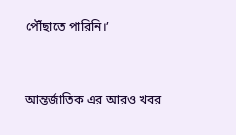পৌঁছাতে পারিনি।’


আন্তর্জাতিক এর আরও খবর